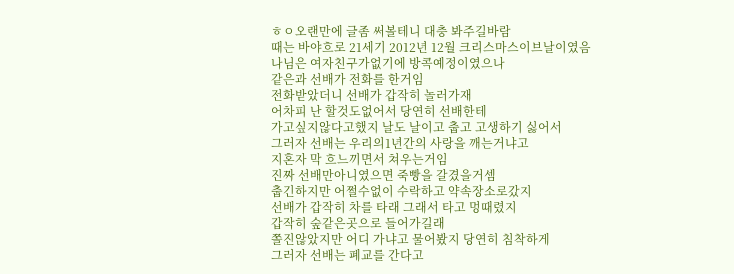ㅎㅇ오랜만에 글좀 써볼테니 대충 봐주길바람
때는 바야흐로 21세기 2012년 12월 크리스마스이브날이였음
나님은 여자친구가없기에 방콕예정이였으나
같은과 선배가 전화를 한거임
전화받았더니 선배가 갑작히 놀러가재
어차피 난 할것도없어서 당연히 선배한테
가고싶지않다고했지 날도 날이고 춥고 고생하기 싫어서
그러자 선배는 우리의1년간의 사랑을 깨는거냐고
지혼자 막 흐느끼면서 쳐우는거임
진짜 선배만아니였으면 죽빵을 갈겼을거셈
춥긴하지만 어쩔수없이 수락하고 약속장소로갔지
선배가 갑작히 차를 타래 그래서 타고 멍때렸지
갑작히 숲같은곳으로 들어가길래
쫄진않았지만 어디 가냐고 물어봤지 당연히 침착하게
그러자 선배는 폐교를 간다고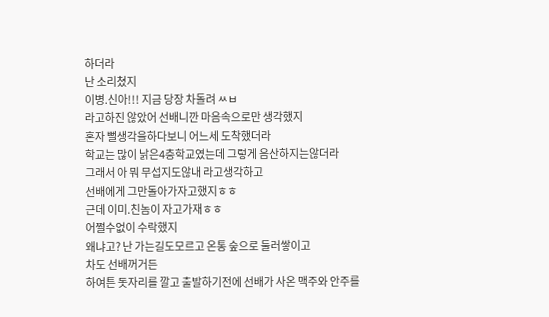하더라
난 소리쳤지
이병.신아!!! 지금 당장 차돌려 ㅆㅂ
라고하진 않았어 선배니깐 마음속으로만 생각했지
혼자 뻘생각을하다보니 어느세 도착했더라
학교는 많이 낡은4층학교였는데 그렇게 음산하지는않더라
그래서 아 뭐 무섭지도않내 라고생각하고
선배에게 그만돌아가자고했지ㅎㅎ
근데 이미.친놈이 자고가재ㅎㅎ
어쩔수없이 수락했지
왜냐고? 난 가는길도모르고 온통 숲으로 둘러쌓이고
차도 선배꺼거든
하여튼 돗자리를 깔고 출발하기전에 선배가 사온 맥주와 안주를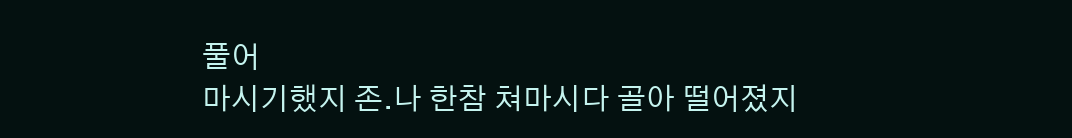풀어
마시기했지 존.나 한참 쳐마시다 골아 떨어졌지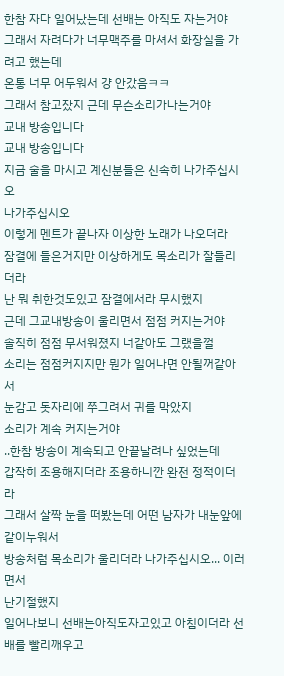한참 자다 일어났는데 선배는 아직도 자는거야
그래서 자려다가 너무맥주를 마셔서 화장실을 가려고 했는데
온통 너무 어두워서 걍 안갔음ㅋㅋ
그래서 참고잤지 근데 무슨소리가나는거야
교내 방송입니다
교내 방송입니다
지금 술을 마시고 계신분들은 신속히 나가주십시오
나가주십시오
이렇게 멘트가 끝나자 이상한 노래가 나오더라
잠결에 들은거지만 이상하게도 목소리가 잘들리더라
난 뭐 취한것도있고 잠결에서라 무시했지
근데 그교내방송이 울리면서 점점 커지는거야
솔직히 점점 무서워졌지 너같아도 그랬을껄
소리는 점점커지지만 뭔가 일어나면 안될꺼같아서
눈감고 돗자리에 쭈그려서 귀를 막았지
소리가 계속 커지는거야
..한참 방송이 계속되고 안끝날려나 싶었는데
갑작히 조용해지더라 조용하니깐 완전 정적이더라
그래서 살짝 눈을 떠봤는데 어떤 남자가 내눈앞에 같이누워서
방송처럼 목소리가 울리더라 나가주십시오... 이러면서
난기절했지
일어나보니 선배는아직도자고있고 아침이더라 선배를 빨리깨우고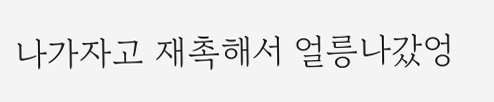나가자고 재촉해서 얼릉나갔엉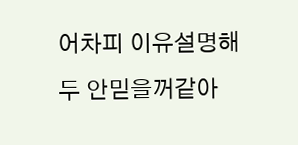어차피 이유설명해두 안믿을꺼같아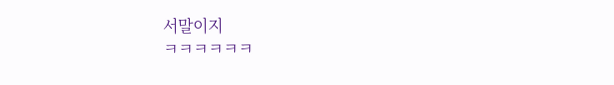서말이지
ㅋㅋㅋㅋㅋㅋ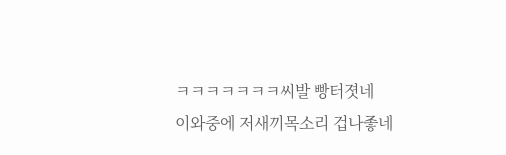ㅋㅋㅋㅋㅋㅋㅋ씨발 빵터졋네
이와중에 저새끼목소리 겁나좋네